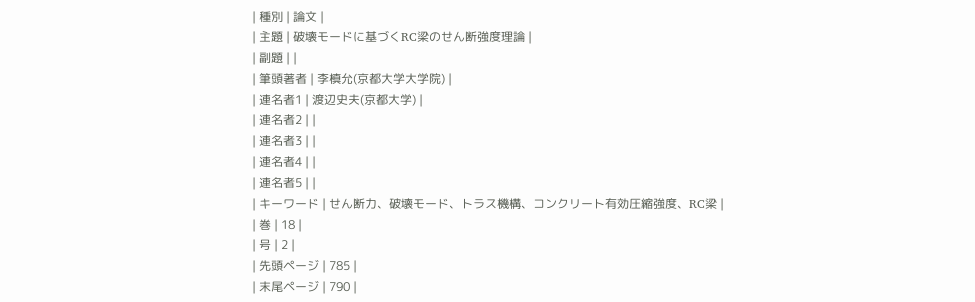| 種別 | 論文 |
| 主題 | 破壊モードに基づくRC梁のせん断強度理論 |
| 副題 | |
| 筆頭著者 | 李槙允(京都大学大学院) |
| 連名者1 | 渡辺史夫(京都大学) |
| 連名者2 | |
| 連名者3 | |
| 連名者4 | |
| 連名者5 | |
| キーワード | せん断力、破壊モード、トラス機構、コンクリート有効圧縮強度、RC梁 |
| 巻 | 18 |
| 号 | 2 |
| 先頭ページ | 785 |
| 末尾ページ | 790 |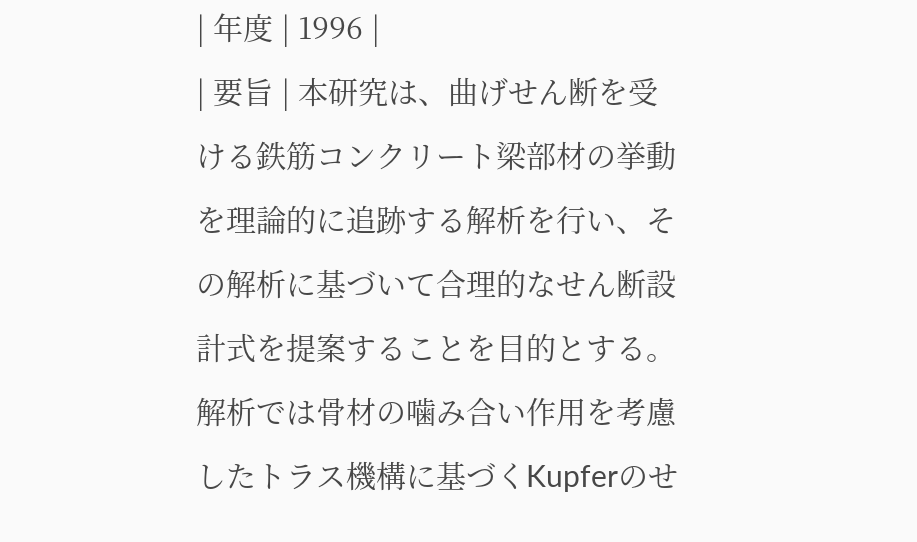| 年度 | 1996 |
| 要旨 | 本研究は、曲げせん断を受ける鉄筋コンクリート梁部材の挙動を理論的に追跡する解析を行い、その解析に基づいて合理的なせん断設計式を提案することを目的とする。解析では骨材の噛み合い作用を考慮したトラス機構に基づくKupferのせ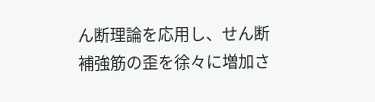ん断理論を応用し、せん断補強筋の歪を徐々に増加さ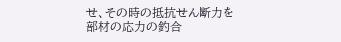せ、その時の抵抗せん断力を部材の応力の釣合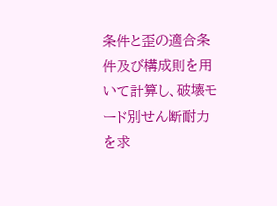条件と歪の適合条件及び構成則を用いて計算し、破壊モード別せん断耐力を求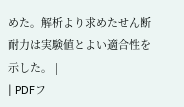めた。解析より求めたせん断耐力は実験値とよい適合性を示した。 |
| PDFフ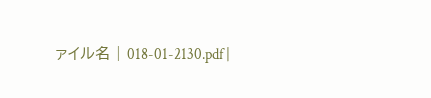ァイル名 | 018-01-2130.pdf |